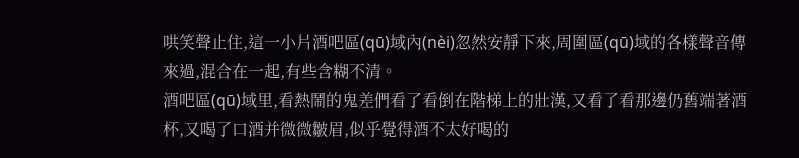哄笑聲止住,這一小片酒吧區(qū)域內(nèi)忽然安靜下來,周圍區(qū)域的各樣聲音傳來過,混合在一起,有些含糊不清。
酒吧區(qū)域里,看熱鬧的鬼差們看了看倒在階梯上的壯漢,又看了看那邊仍舊端著酒杯,又喝了口酒并微微皺眉,似乎覺得酒不太好喝的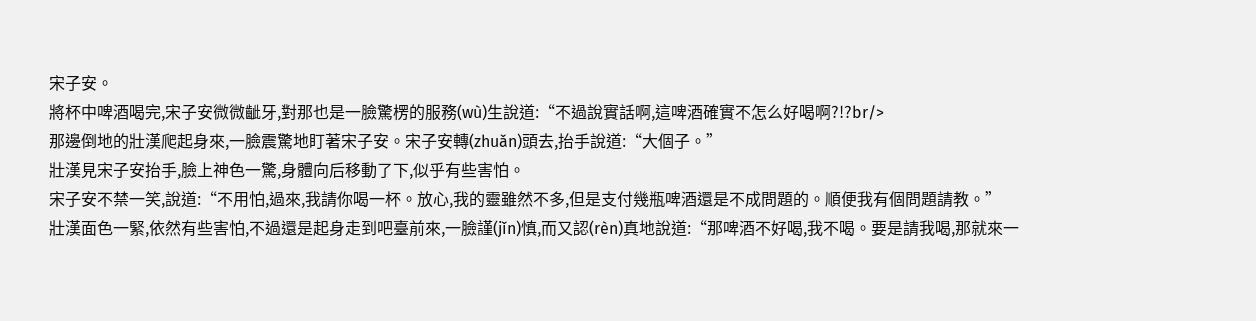宋子安。
將杯中啤酒喝完,宋子安微微齜牙,對那也是一臉驚楞的服務(wù)生說道:“不過說實話啊,這啤酒確實不怎么好喝啊?!?br/>
那邊倒地的壯漢爬起身來,一臉震驚地盯著宋子安。宋子安轉(zhuǎn)頭去,抬手說道:“大個子。”
壯漢見宋子安抬手,臉上神色一驚,身體向后移動了下,似乎有些害怕。
宋子安不禁一笑,說道:“不用怕,過來,我請你喝一杯。放心,我的靈雖然不多,但是支付幾瓶啤酒還是不成問題的。順便我有個問題請教。”
壯漢面色一緊,依然有些害怕,不過還是起身走到吧臺前來,一臉謹(jǐn)慎,而又認(rèn)真地說道:“那啤酒不好喝,我不喝。要是請我喝,那就來一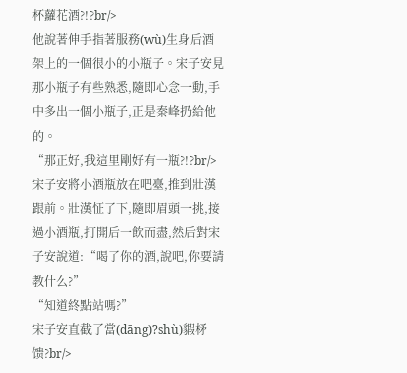杯蘿花酒?!?br/>
他說著伸手指著服務(wù)生身后酒架上的一個很小的小瓶子。宋子安見那小瓶子有些熟悉,隨即心念一動,手中多出一個小瓶子,正是秦峰扔給他的。
“那正好,我這里剛好有一瓶?!?br/>
宋子安將小酒瓶放在吧臺,推到壯漢跟前。壯漢怔了下,隨即眉頭一挑,接過小酒瓶,打開后一飲而盡,然后對宋子安說道:“喝了你的酒,說吧,你要請教什么?”
“知道終點站嗎?”
宋子安直截了當(dāng)?shù)貑柕馈?br/>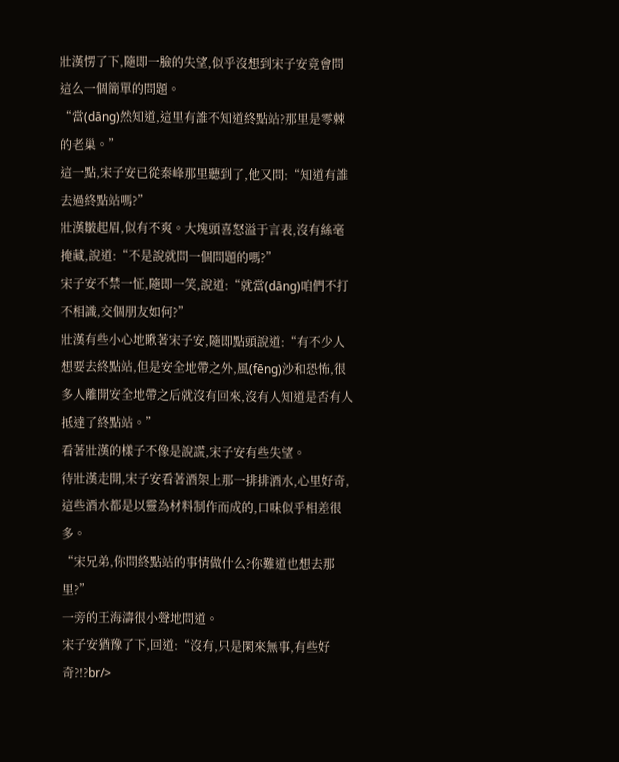壯漢愣了下,隨即一臉的失望,似乎沒想到宋子安竟會問這么一個簡單的問題。
“當(dāng)然知道,這里有誰不知道終點站?那里是零棘的老巢。”
這一點,宋子安已從秦峰那里聽到了,他又問:“知道有誰去過終點站嗎?”
壯漢皺起眉,似有不爽。大塊頭喜怒溢于言表,沒有絲毫掩藏,說道:“不是說就問一個問題的嗎?”
宋子安不禁一怔,隨即一笑,說道:“就當(dāng)咱們不打不相識,交個朋友如何?”
壯漢有些小心地瞅著宋子安,隨即點頭說道:“有不少人想要去終點站,但是安全地帶之外,風(fēng)沙和恐怖,很多人離開安全地帶之后就沒有回來,沒有人知道是否有人抵達了終點站。”
看著壯漢的樣子不像是說謊,宋子安有些失望。
待壯漢走開,宋子安看著酒架上那一排排酒水,心里好奇,這些酒水都是以靈為材料制作而成的,口味似乎相差很多。
“宋兄弟,你問終點站的事情做什么?你難道也想去那里?”
一旁的王海濤很小聲地問道。
宋子安猶豫了下,回道:“沒有,只是閑來無事,有些好奇?!?br/>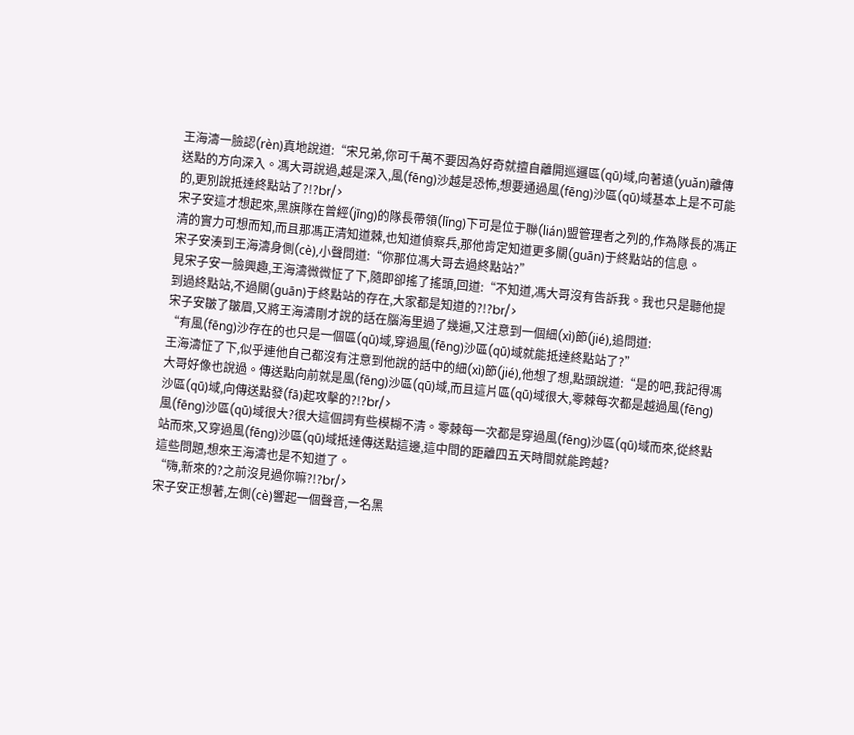王海濤一臉認(rèn)真地說道:“宋兄弟,你可千萬不要因為好奇就擅自離開巡邏區(qū)域,向著遠(yuǎn)離傳送點的方向深入。馮大哥說過,越是深入,風(fēng)沙越是恐怖,想要通過風(fēng)沙區(qū)域基本上是不可能的,更別說抵達終點站了?!?br/>
宋子安這才想起來,黑旗隊在曾經(jīng)的隊長帶領(lǐng)下可是位于聯(lián)盟管理者之列的,作為隊長的馮正清的實力可想而知,而且那馮正清知道棘,也知道偵察兵,那他肯定知道更多關(guān)于終點站的信息。
宋子安湊到王海濤身側(cè),小聲問道:“你那位馮大哥去過終點站?”
見宋子安一臉興趣,王海濤微微怔了下,隨即卻搖了搖頭,回道:“不知道,馮大哥沒有告訴我。我也只是聽他提到過終點站,不過關(guān)于終點站的存在,大家都是知道的?!?br/>
宋子安皺了皺眉,又將王海濤剛才說的話在腦海里過了幾遍,又注意到一個細(xì)節(jié),追問道:
“有風(fēng)沙存在的也只是一個區(qū)域,穿過風(fēng)沙區(qū)域就能抵達終點站了?”
王海濤怔了下,似乎連他自己都沒有注意到他說的話中的細(xì)節(jié),他想了想,點頭說道:“是的吧,我記得馮大哥好像也說過。傳送點向前就是風(fēng)沙區(qū)域,而且這片區(qū)域很大,零棘每次都是越過風(fēng)沙區(qū)域,向傳送點發(fā)起攻擊的?!?br/>
風(fēng)沙區(qū)域很大?很大這個詞有些模糊不清。零棘每一次都是穿過風(fēng)沙區(qū)域而來,從終點站而來,又穿過風(fēng)沙區(qū)域抵達傳送點這邊,這中間的距離四五天時間就能跨越?
這些問題,想來王海濤也是不知道了。
“嗨,新來的?之前沒見過你嘛?!?br/>
宋子安正想著,左側(cè)響起一個聲音,一名黑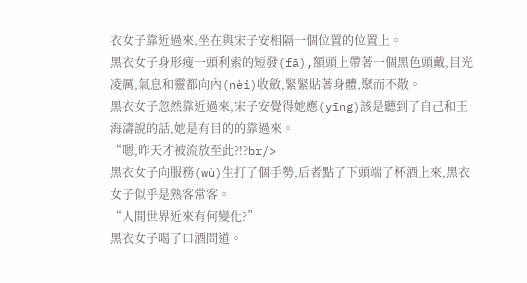衣女子靠近過來,坐在與宋子安相隔一個位置的位置上。
黑衣女子身形瘦一頭利索的短發(fā),額頭上帶著一個黑色頭戴,目光凌厲,氣息和靈都向內(nèi)收斂,緊緊貼著身體,聚而不散。
黑衣女子忽然靠近過來,宋子安覺得她應(yīng)該是聽到了自己和王海濤說的話,她是有目的的靠過來。
“嗯,昨天才被流放至此?!?br/>
黑衣女子向服務(wù)生打了個手勢,后者點了下頭端了杯酒上來,黑衣女子似乎是熟客常客。
“人間世界近來有何變化?”
黑衣女子喝了口酒問道。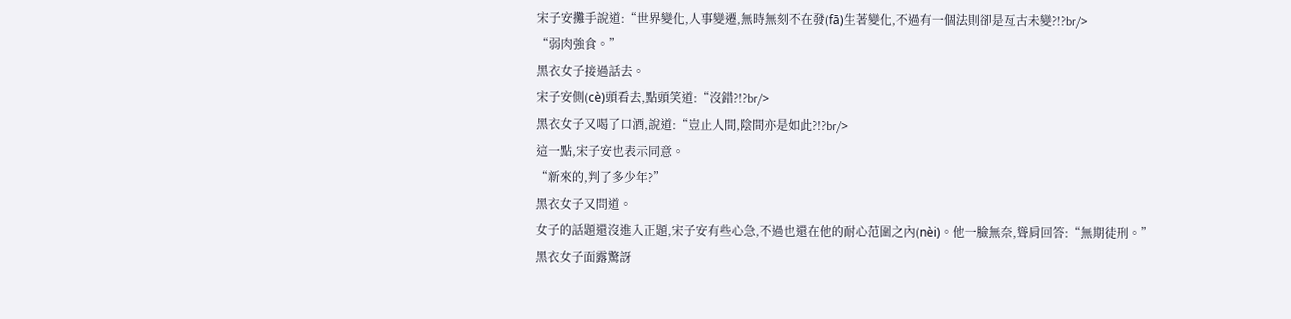宋子安攤手說道:“世界變化,人事變遷,無時無刻不在發(fā)生著變化,不過有一個法則卻是亙古未變?!?br/>
“弱肉強食。”
黑衣女子接過話去。
宋子安側(cè)頭看去,點頭笑道:“沒錯?!?br/>
黑衣女子又喝了口酒,說道:“豈止人間,陰間亦是如此?!?br/>
這一點,宋子安也表示同意。
“新來的,判了多少年?”
黑衣女子又問道。
女子的話題還沒進入正題,宋子安有些心急,不過也還在他的耐心范圍之內(nèi)。他一臉無奈,聳肩回答:“無期徒刑。”
黑衣女子面露驚訝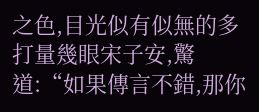之色,目光似有似無的多打量幾眼宋子安,驚道:“如果傳言不錯,那你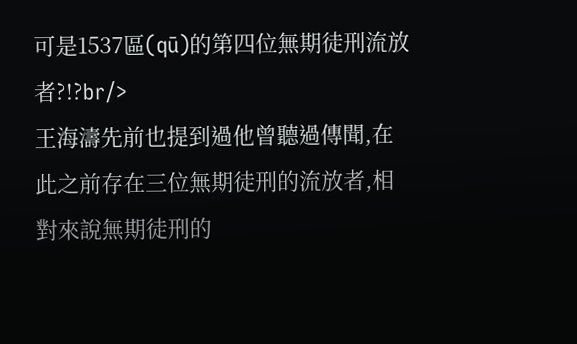可是1537區(qū)的第四位無期徒刑流放者?!?br/>
王海濤先前也提到過他曾聽過傳聞,在此之前存在三位無期徒刑的流放者,相對來說無期徒刑的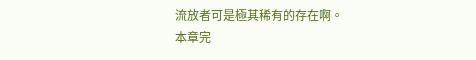流放者可是極其稀有的存在啊。
本章完